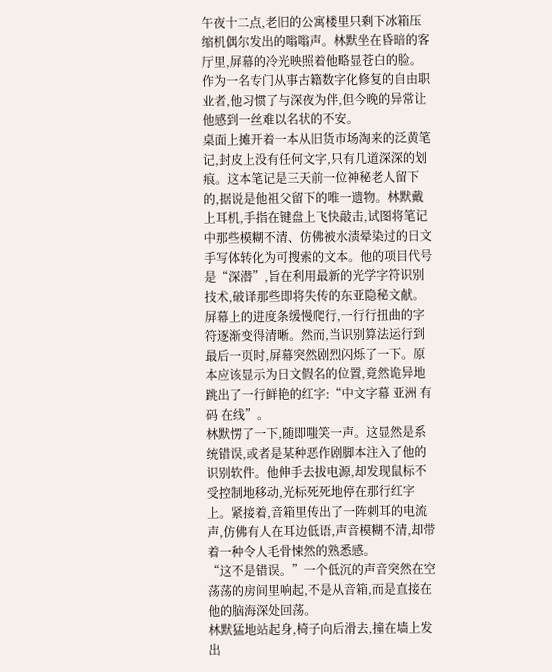午夜十二点,老旧的公寓楼里只剩下冰箱压缩机偶尔发出的嗡嗡声。林默坐在昏暗的客厅里,屏幕的冷光映照着他略显苍白的脸。作为一名专门从事古籍数字化修复的自由职业者,他习惯了与深夜为伴,但今晚的异常让他感到一丝难以名状的不安。
桌面上摊开着一本从旧货市场淘来的泛黄笔记,封皮上没有任何文字,只有几道深深的划痕。这本笔记是三天前一位神秘老人留下的,据说是他祖父留下的唯一遗物。林默戴上耳机,手指在键盘上飞快敲击,试图将笔记中那些模糊不清、仿佛被水渍晕染过的日文手写体转化为可搜索的文本。他的项目代号是“深潜”,旨在利用最新的光学字符识别技术,破译那些即将失传的东亚隐秘文献。
屏幕上的进度条缓慢爬行,一行行扭曲的字符逐渐变得清晰。然而,当识别算法运行到最后一页时,屏幕突然剧烈闪烁了一下。原本应该显示为日文假名的位置,竟然诡异地跳出了一行鲜艳的红字:“中文字幕 亚洲 有码 在线”。
林默愣了一下,随即嗤笑一声。这显然是系统错误,或者是某种恶作剧脚本注入了他的识别软件。他伸手去拔电源,却发现鼠标不受控制地移动,光标死死地停在那行红字上。紧接着,音箱里传出了一阵刺耳的电流声,仿佛有人在耳边低语,声音模糊不清,却带着一种令人毛骨悚然的熟悉感。
“这不是错误。”一个低沉的声音突然在空荡荡的房间里响起,不是从音箱,而是直接在他的脑海深处回荡。
林默猛地站起身,椅子向后滑去,撞在墙上发出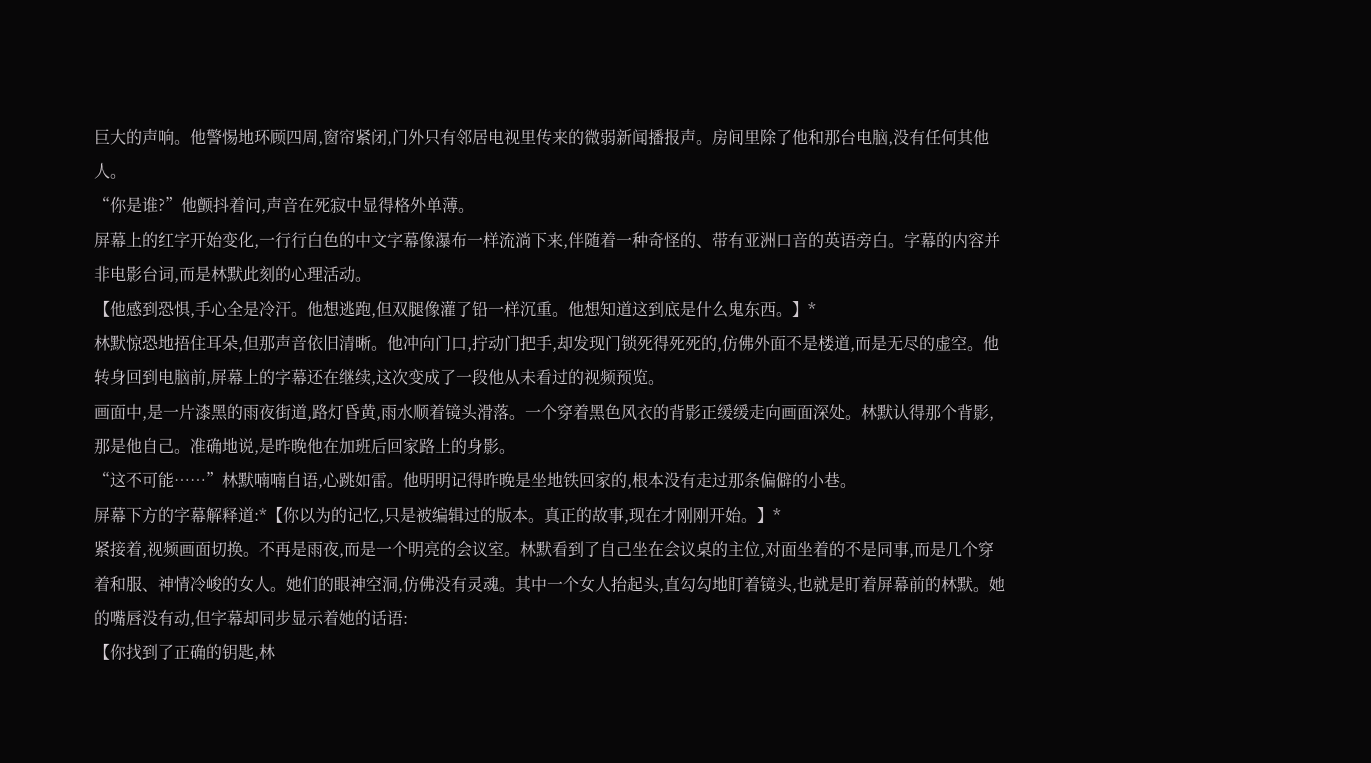巨大的声响。他警惕地环顾四周,窗帘紧闭,门外只有邻居电视里传来的微弱新闻播报声。房间里除了他和那台电脑,没有任何其他人。
“你是谁?”他颤抖着问,声音在死寂中显得格外单薄。
屏幕上的红字开始变化,一行行白色的中文字幕像瀑布一样流淌下来,伴随着一种奇怪的、带有亚洲口音的英语旁白。字幕的内容并非电影台词,而是林默此刻的心理活动。
【他感到恐惧,手心全是冷汗。他想逃跑,但双腿像灌了铅一样沉重。他想知道这到底是什么鬼东西。】*
林默惊恐地捂住耳朵,但那声音依旧清晰。他冲向门口,拧动门把手,却发现门锁死得死死的,仿佛外面不是楼道,而是无尽的虚空。他转身回到电脑前,屏幕上的字幕还在继续,这次变成了一段他从未看过的视频预览。
画面中,是一片漆黑的雨夜街道,路灯昏黄,雨水顺着镜头滑落。一个穿着黑色风衣的背影正缓缓走向画面深处。林默认得那个背影,那是他自己。准确地说,是昨晚他在加班后回家路上的身影。
“这不可能……”林默喃喃自语,心跳如雷。他明明记得昨晚是坐地铁回家的,根本没有走过那条偏僻的小巷。
屏幕下方的字幕解释道:*【你以为的记忆,只是被编辑过的版本。真正的故事,现在才刚刚开始。】*
紧接着,视频画面切换。不再是雨夜,而是一个明亮的会议室。林默看到了自己坐在会议桌的主位,对面坐着的不是同事,而是几个穿着和服、神情冷峻的女人。她们的眼神空洞,仿佛没有灵魂。其中一个女人抬起头,直勾勾地盯着镜头,也就是盯着屏幕前的林默。她的嘴唇没有动,但字幕却同步显示着她的话语:
【你找到了正确的钥匙,林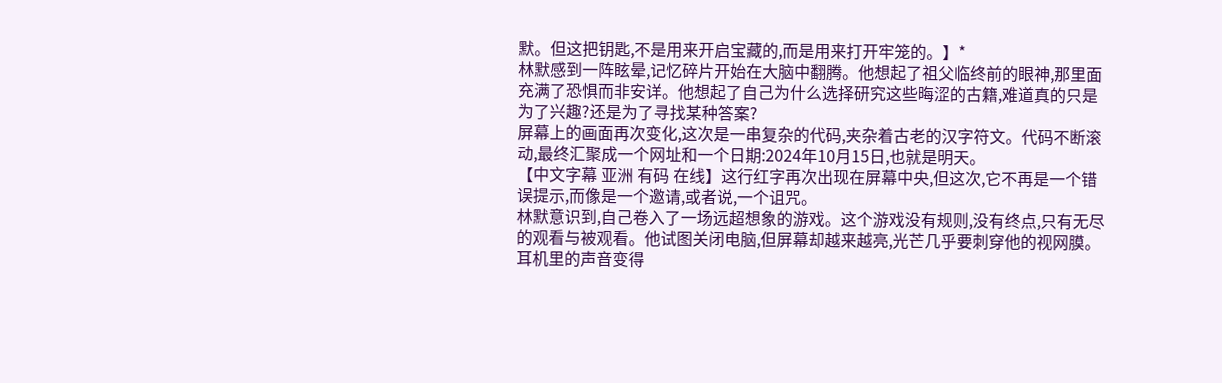默。但这把钥匙,不是用来开启宝藏的,而是用来打开牢笼的。】*
林默感到一阵眩晕,记忆碎片开始在大脑中翻腾。他想起了祖父临终前的眼神,那里面充满了恐惧而非安详。他想起了自己为什么选择研究这些晦涩的古籍,难道真的只是为了兴趣?还是为了寻找某种答案?
屏幕上的画面再次变化,这次是一串复杂的代码,夹杂着古老的汉字符文。代码不断滚动,最终汇聚成一个网址和一个日期:2024年10月15日,也就是明天。
【中文字幕 亚洲 有码 在线】这行红字再次出现在屏幕中央,但这次,它不再是一个错误提示,而像是一个邀请,或者说,一个诅咒。
林默意识到,自己卷入了一场远超想象的游戏。这个游戏没有规则,没有终点,只有无尽的观看与被观看。他试图关闭电脑,但屏幕却越来越亮,光芒几乎要刺穿他的视网膜。耳机里的声音变得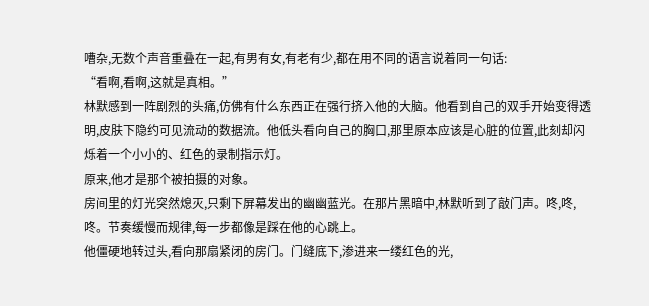嘈杂,无数个声音重叠在一起,有男有女,有老有少,都在用不同的语言说着同一句话:
“看啊,看啊,这就是真相。”
林默感到一阵剧烈的头痛,仿佛有什么东西正在强行挤入他的大脑。他看到自己的双手开始变得透明,皮肤下隐约可见流动的数据流。他低头看向自己的胸口,那里原本应该是心脏的位置,此刻却闪烁着一个小小的、红色的录制指示灯。
原来,他才是那个被拍摄的对象。
房间里的灯光突然熄灭,只剩下屏幕发出的幽幽蓝光。在那片黑暗中,林默听到了敲门声。咚,咚,咚。节奏缓慢而规律,每一步都像是踩在他的心跳上。
他僵硬地转过头,看向那扇紧闭的房门。门缝底下,渗进来一缕红色的光,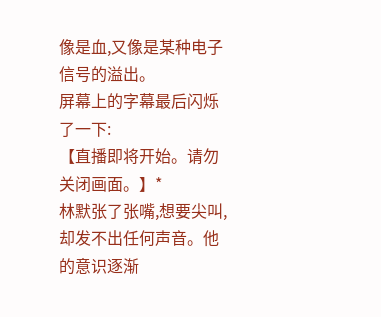像是血,又像是某种电子信号的溢出。
屏幕上的字幕最后闪烁了一下:
【直播即将开始。请勿关闭画面。】*
林默张了张嘴,想要尖叫,却发不出任何声音。他的意识逐渐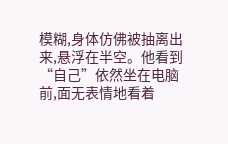模糊,身体仿佛被抽离出来,悬浮在半空。他看到“自己”依然坐在电脑前,面无表情地看着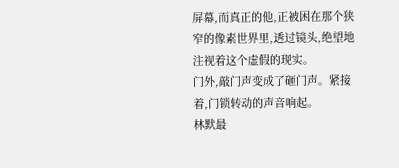屏幕,而真正的他,正被困在那个狭窄的像素世界里,透过镜头,绝望地注视着这个虚假的现实。
门外,敲门声变成了砸门声。紧接着,门锁转动的声音响起。
林默最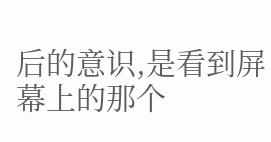后的意识,是看到屏幕上的那个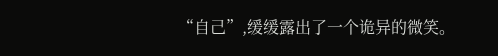“自己”,缓缓露出了一个诡异的微笑。